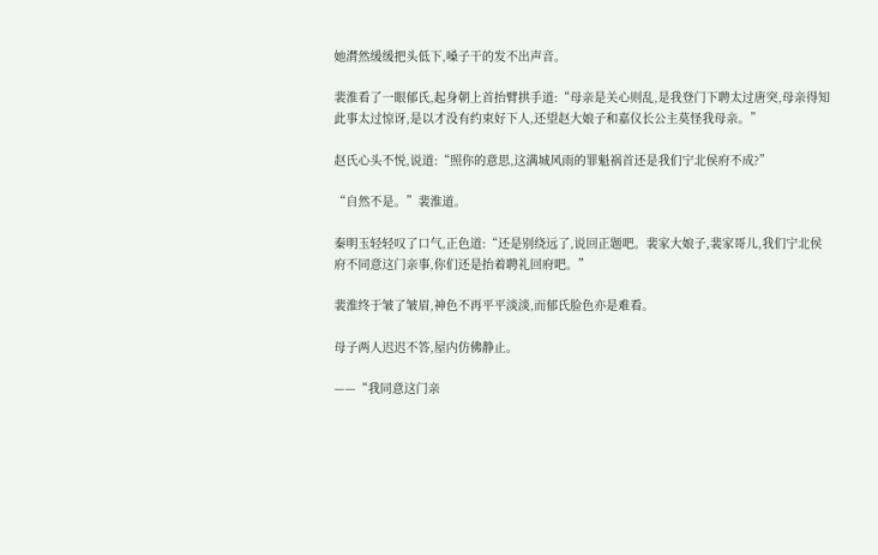她潸然缓缓把头低下,嗓子干的发不出声音。

裴淮看了一眼郁氏,起身朝上首抬臂拱手道:“母亲是关心则乱,是我登门下聘太过唐突,母亲得知此事太过惊讶,是以才没有约束好下人,还望赵大娘子和嘉仪长公主莫怪我母亲。”

赵氏心头不悦,说道:“照你的意思,这满城风雨的罪魁祸首还是我们宁北侯府不成?”

“自然不是。”裴淮道。

秦明玉轻轻叹了口气,正色道:“还是别绕远了,说回正题吧。裴家大娘子,裴家哥儿,我们宁北侯府不同意这门亲事,你们还是抬着聘礼回府吧。”

裴淮终于皱了皱眉,神色不再平平淡淡,而郁氏脸色亦是难看。

母子两人迟迟不答,屋内仿佛静止。

——“我同意这门亲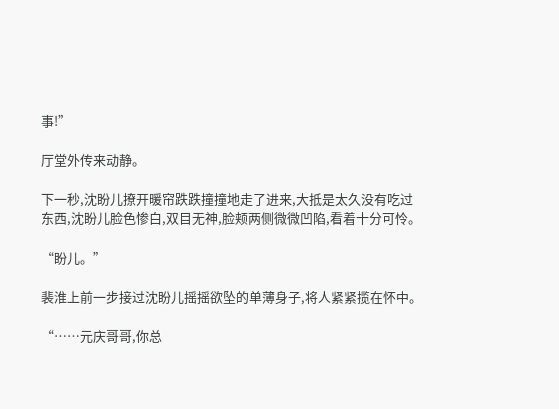事!”

厅堂外传来动静。

下一秒,沈盼儿撩开暖帘跌跌撞撞地走了进来,大抵是太久没有吃过东西,沈盼儿脸色惨白,双目无神,脸颊两侧微微凹陷,看着十分可怜。

“盼儿。”

裴淮上前一步接过沈盼儿摇摇欲坠的单薄身子,将人紧紧揽在怀中。

“……元庆哥哥,你总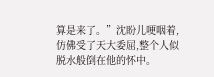算是来了。”沈盼儿哽咽着,仿佛受了天大委屈,整个人似脱水般倒在他的怀中。